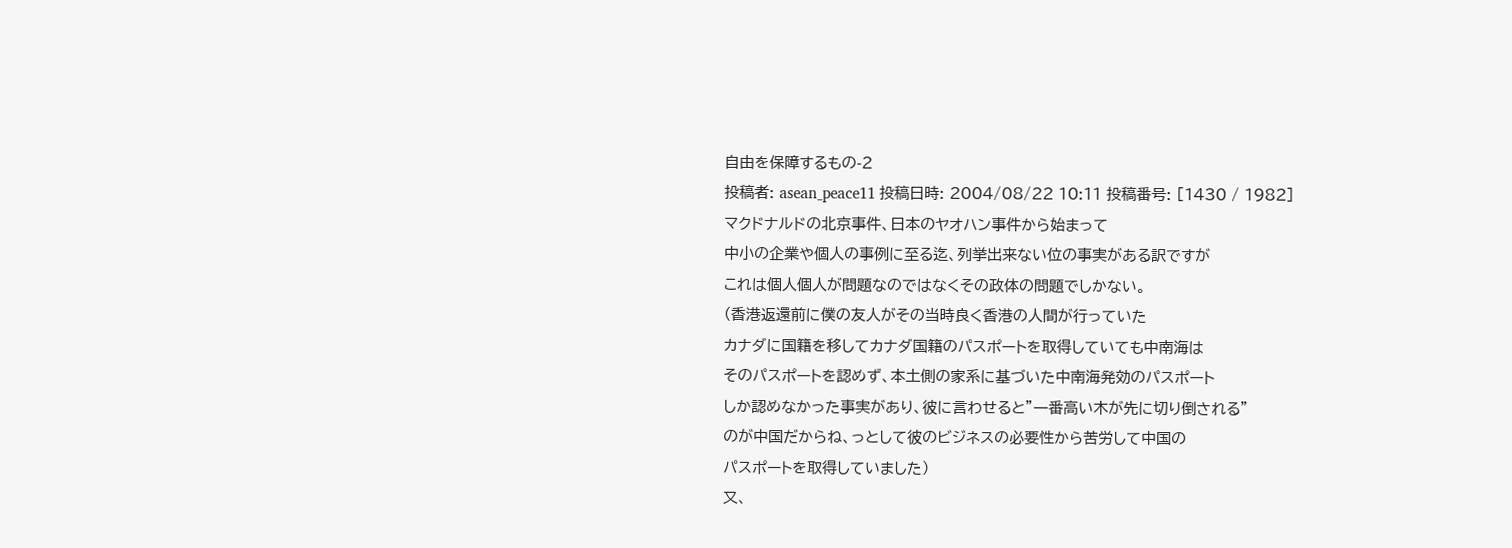自由を保障するもの-2
投稿者: asean_peace11 投稿日時: 2004/08/22 10:11 投稿番号: [1430 / 1982]
マクドナルドの北京事件、日本のヤオハン事件から始まって
中小の企業や個人の事例に至る迄、列挙出来ない位の事実がある訳ですが
これは個人個人が問題なのではなくその政体の問題でしかない。
(香港返還前に僕の友人がその当時良く香港の人間が行っていた
カナダに国籍を移してカナダ国籍のパスポートを取得していても中南海は
そのパスポートを認めず、本土側の家系に基づいた中南海発効のパスポート
しか認めなかった事実があり、彼に言わせると”一番高い木が先に切り倒される”
のが中国だからね、っとして彼のビジネスの必要性から苦労して中国の
パスポートを取得していました)
又、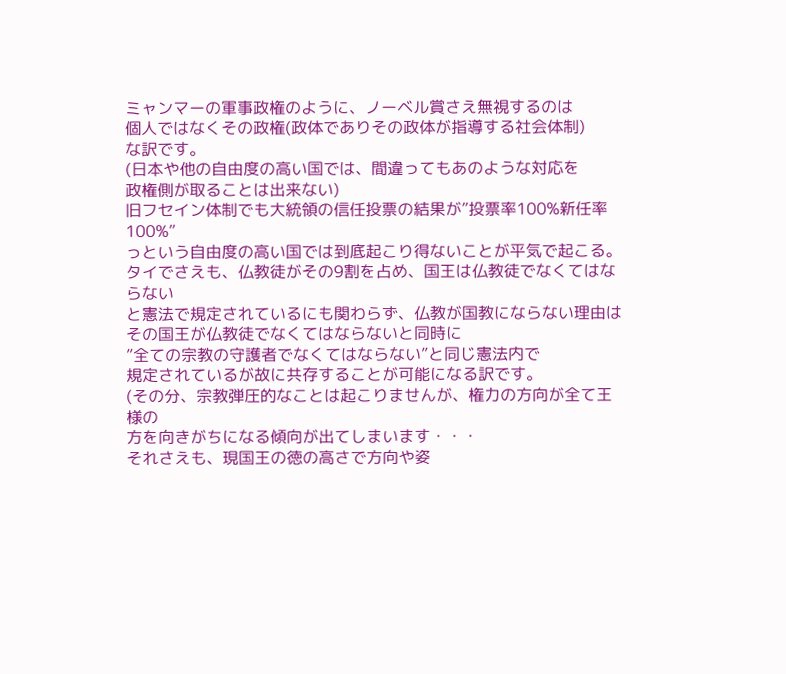ミャンマーの軍事政権のように、ノーベル賞さえ無視するのは
個人ではなくその政権(政体でありその政体が指導する社会体制)
な訳です。
(日本や他の自由度の高い国では、間違ってもあのような対応を
政権側が取ることは出来ない)
旧フセイン体制でも大統領の信任投票の結果が”投票率100%新任率100%”
っという自由度の高い国では到底起こり得ないことが平気で起こる。
タイでさえも、仏教徒がその9割を占め、国王は仏教徒でなくてはならない
と憲法で規定されているにも関わらず、仏教が国教にならない理由は
その国王が仏教徒でなくてはならないと同時に
”全ての宗教の守護者でなくてはならない”と同じ憲法内で
規定されているが故に共存することが可能になる訳です。
(その分、宗教弾圧的なことは起こりませんが、権力の方向が全て王様の
方を向きがちになる傾向が出てしまいます・・・
それさえも、現国王の徳の高さで方向や姿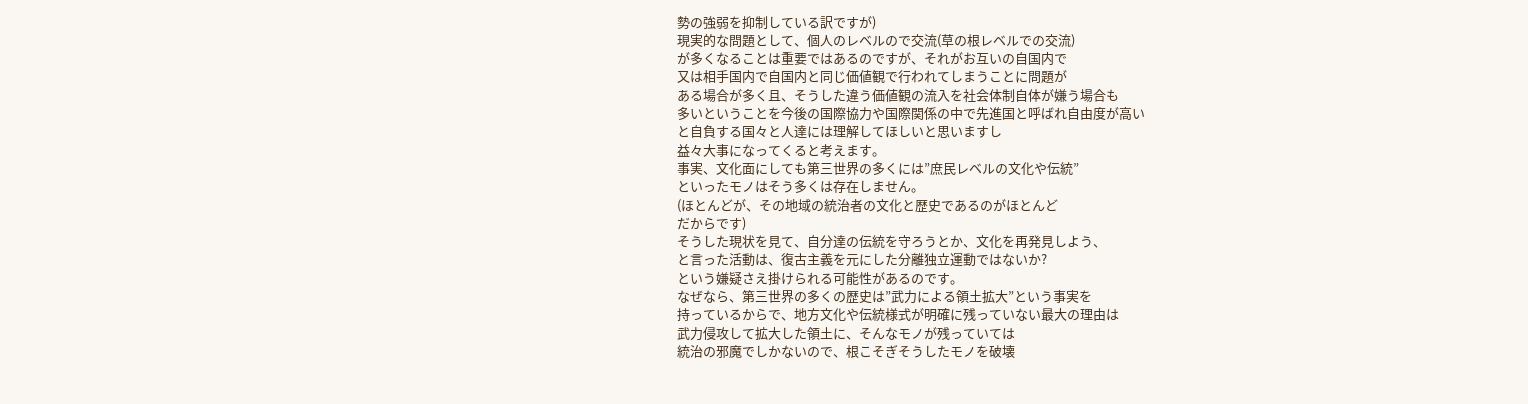勢の強弱を抑制している訳ですが)
現実的な問題として、個人のレベルので交流(草の根レベルでの交流)
が多くなることは重要ではあるのですが、それがお互いの自国内で
又は相手国内で自国内と同じ価値観で行われてしまうことに問題が
ある場合が多く且、そうした違う価値観の流入を社会体制自体が嫌う場合も
多いということを今後の国際協力や国際関係の中で先進国と呼ばれ自由度が高い
と自負する国々と人達には理解してほしいと思いますし
益々大事になってくると考えます。
事実、文化面にしても第三世界の多くには”庶民レベルの文化や伝統”
といったモノはそう多くは存在しません。
(ほとんどが、その地域の統治者の文化と歴史であるのがほとんど
だからです)
そうした現状を見て、自分達の伝統を守ろうとか、文化を再発見しよう、
と言った活動は、復古主義を元にした分離独立運動ではないか?
という嫌疑さえ掛けられる可能性があるのです。
なぜなら、第三世界の多くの歴史は”武力による領土拡大”という事実を
持っているからで、地方文化や伝統様式が明確に残っていない最大の理由は
武力侵攻して拡大した領土に、そんなモノが残っていては
統治の邪魔でしかないので、根こそぎそうしたモノを破壊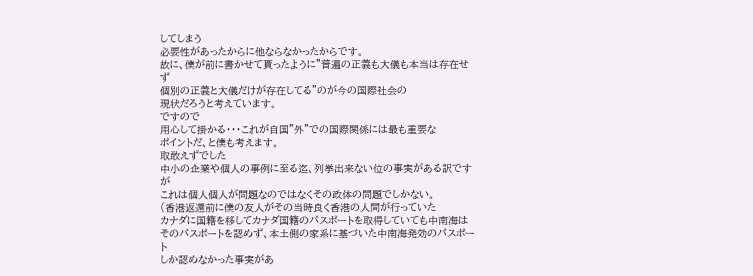してしまう
必要性があったからに他ならなかったからです。
故に、僕が前に書かせて貰ったように”普遍の正義も大儀も本当は存在せず
個別の正義と大儀だけが存在してる”のが今の国際社会の
現状だろうと考えています。
ですので
用心して掛かる・・・これが自国”外”での国際関係には最も重要な
ポイントだ、と僕も考えます。
取敢えずでした
中小の企業や個人の事例に至る迄、列挙出来ない位の事実がある訳ですが
これは個人個人が問題なのではなくその政体の問題でしかない。
(香港返還前に僕の友人がその当時良く香港の人間が行っていた
カナダに国籍を移してカナダ国籍のパスポートを取得していても中南海は
そのパスポートを認めず、本土側の家系に基づいた中南海発効のパスポート
しか認めなかった事実があ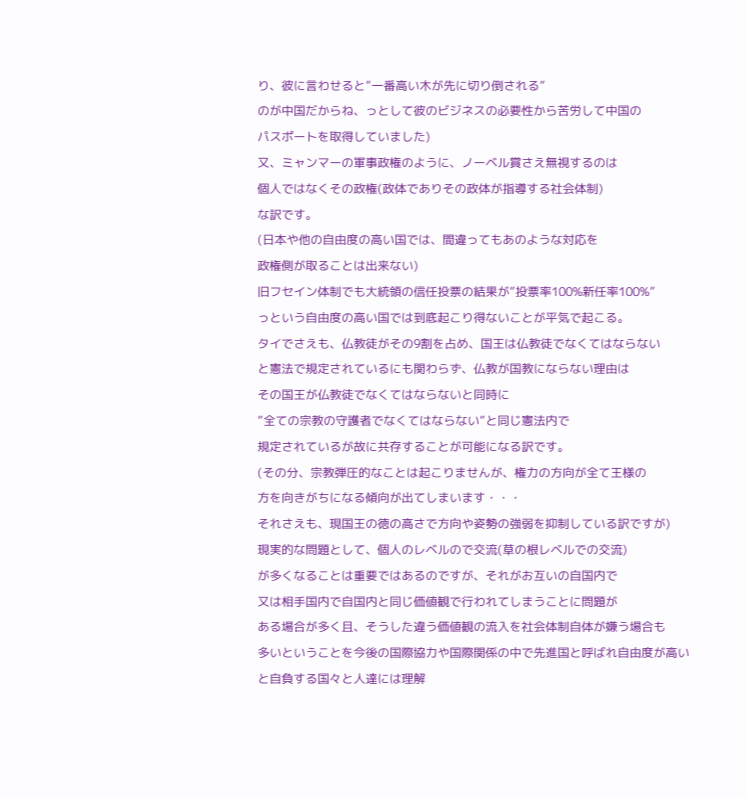り、彼に言わせると”一番高い木が先に切り倒される”
のが中国だからね、っとして彼のビジネスの必要性から苦労して中国の
パスポートを取得していました)
又、ミャンマーの軍事政権のように、ノーベル賞さえ無視するのは
個人ではなくその政権(政体でありその政体が指導する社会体制)
な訳です。
(日本や他の自由度の高い国では、間違ってもあのような対応を
政権側が取ることは出来ない)
旧フセイン体制でも大統領の信任投票の結果が”投票率100%新任率100%”
っという自由度の高い国では到底起こり得ないことが平気で起こる。
タイでさえも、仏教徒がその9割を占め、国王は仏教徒でなくてはならない
と憲法で規定されているにも関わらず、仏教が国教にならない理由は
その国王が仏教徒でなくてはならないと同時に
”全ての宗教の守護者でなくてはならない”と同じ憲法内で
規定されているが故に共存することが可能になる訳です。
(その分、宗教弾圧的なことは起こりませんが、権力の方向が全て王様の
方を向きがちになる傾向が出てしまいます・・・
それさえも、現国王の徳の高さで方向や姿勢の強弱を抑制している訳ですが)
現実的な問題として、個人のレベルので交流(草の根レベルでの交流)
が多くなることは重要ではあるのですが、それがお互いの自国内で
又は相手国内で自国内と同じ価値観で行われてしまうことに問題が
ある場合が多く且、そうした違う価値観の流入を社会体制自体が嫌う場合も
多いということを今後の国際協力や国際関係の中で先進国と呼ばれ自由度が高い
と自負する国々と人達には理解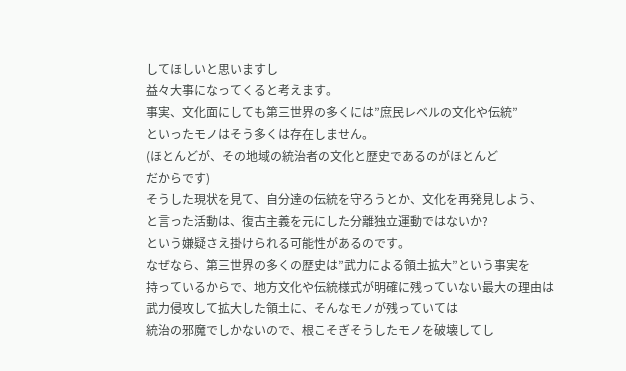してほしいと思いますし
益々大事になってくると考えます。
事実、文化面にしても第三世界の多くには”庶民レベルの文化や伝統”
といったモノはそう多くは存在しません。
(ほとんどが、その地域の統治者の文化と歴史であるのがほとんど
だからです)
そうした現状を見て、自分達の伝統を守ろうとか、文化を再発見しよう、
と言った活動は、復古主義を元にした分離独立運動ではないか?
という嫌疑さえ掛けられる可能性があるのです。
なぜなら、第三世界の多くの歴史は”武力による領土拡大”という事実を
持っているからで、地方文化や伝統様式が明確に残っていない最大の理由は
武力侵攻して拡大した領土に、そんなモノが残っていては
統治の邪魔でしかないので、根こそぎそうしたモノを破壊してし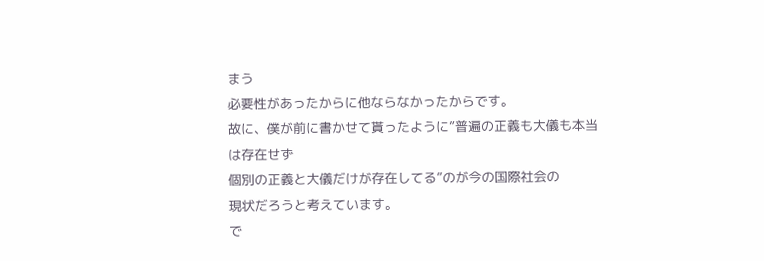まう
必要性があったからに他ならなかったからです。
故に、僕が前に書かせて貰ったように”普遍の正義も大儀も本当は存在せず
個別の正義と大儀だけが存在してる”のが今の国際社会の
現状だろうと考えています。
で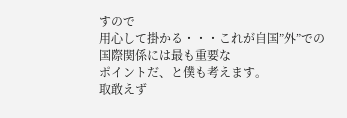すので
用心して掛かる・・・これが自国”外”での国際関係には最も重要な
ポイントだ、と僕も考えます。
取敢えず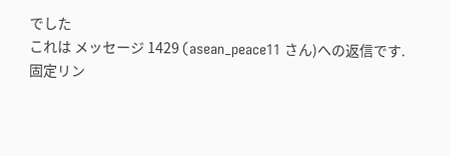でした
これは メッセージ 1429 (asean_peace11 さん)への返信です.
固定リン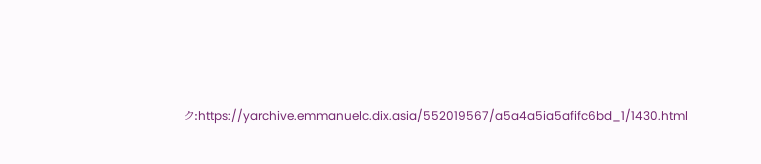ク:https://yarchive.emmanuelc.dix.asia/552019567/a5a4a5ia5afifc6bd_1/1430.html